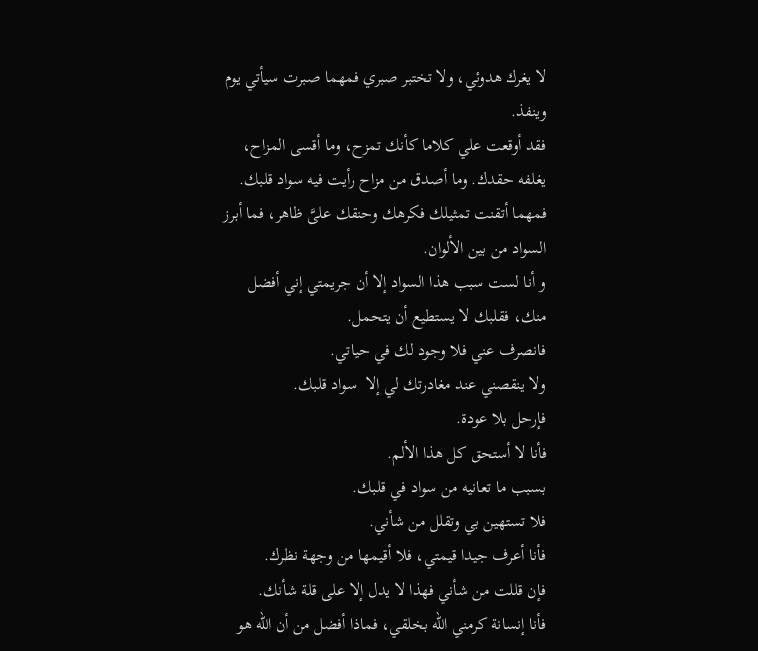لا يغرك هدوئي، ولا تختبر صبري فمهما صبرت سيأتي يوم وينفذ.
فقد أوقعت علي كلاما كأنك تمزح، وما أقسى المزاح، يغلفه حقدك. وما أصدق من مزاح رأيت فيه سواد قلبك.
فمهما أتقنت تمثيلك فكرهك وحنقك علىَّ ظاهر، فما أبرز السواد من بين الألوان.
و أنا لست سبب هذا السواد إلا أن جريمتي إني أفضل منك، فقلبك لا يستطيع أن يتحمل.
فانصرف عني فلا وجود لك في حياتي.
ولا ينقصني عند مغادرتك لي إلا  سواد قلبك.
فإرحل بلا عودة.
فأنا لا أستحق كل هذا الألم.
بسبب ما تعانيه من سواد في قلبك.
فلا تستهين بي وتقلل من شأني.
فأنا أعرف جيدا قيمتي، فلا أقيمها من وجهة نظرك.
فإن قللت من شأني فهذا لا يدل إلا على قلة شأنك.
فأنا إنسانة كرمني الله بخلقي، فماذا أفضل من أن الله هو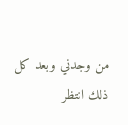من وجدني وبعد كل ذلك انتظر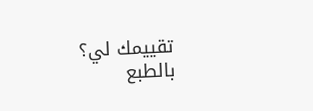تقييمك لي؟
بالطبع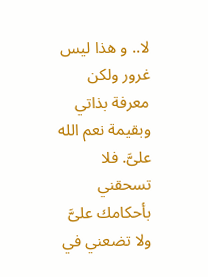لا.. و هذا ليس غرور ولكن معرفة بذاتي وبقيمة نعم الله علىَّ. فلا تسحقني بأحكامك علىَّ ولا تضعني في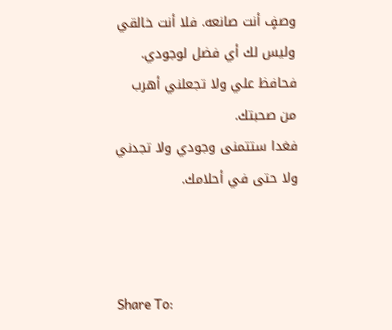وصفٍ أنت صانعه. فلا أنت خالقي وليس لك أي فضل لوجودي.
فحافظ علي ولا تجعلني أهرب من صحبتك.
فغدا ستتمنى وجودي ولا تجدني ولا حتى في أحلامك.



Share To: